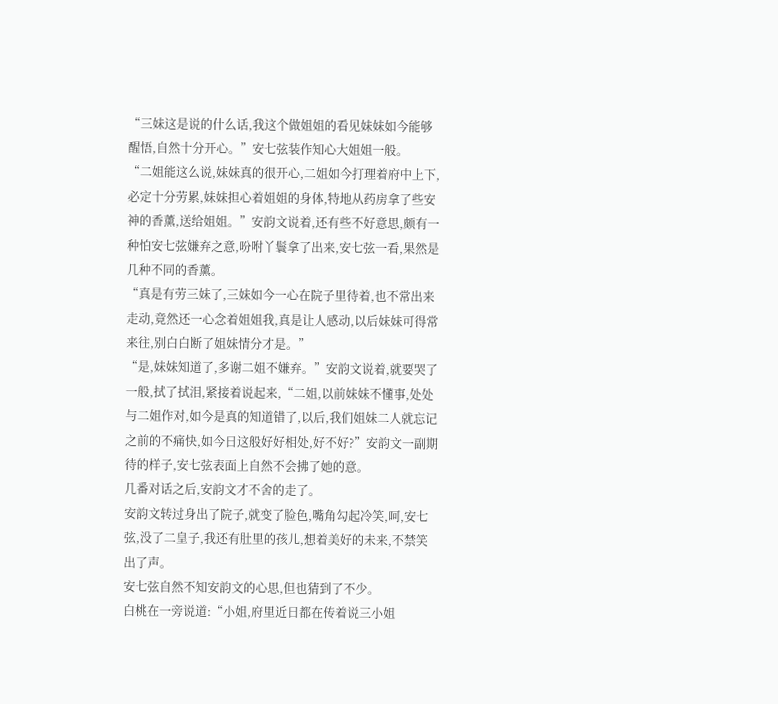“三妹这是说的什么话,我这个做姐姐的看见妹妹如今能够醒悟,自然十分开心。”安七弦装作知心大姐姐一般。
“二姐能这么说,妹妹真的很开心,二姐如今打理着府中上下,必定十分劳累,妹妹担心着姐姐的身体,特地从药房拿了些安神的香薰,送给姐姐。”安韵文说着,还有些不好意思,颇有一种怕安七弦嫌弃之意,吩咐丫鬟拿了出来,安七弦一看,果然是几种不同的香薰。
“真是有劳三妹了,三妹如今一心在院子里待着,也不常出来走动,竟然还一心念着姐姐我,真是让人感动,以后妹妹可得常来往,别白白断了姐妹情分才是。”
“是,妹妹知道了,多谢二姐不嫌弃。”安韵文说着,就要哭了一般,拭了拭泪,紧接着说起来,“二姐,以前妹妹不懂事,处处与二姐作对,如今是真的知道错了,以后,我们姐妹二人就忘记之前的不痛快,如今日这般好好相处,好不好?”安韵文一副期待的样子,安七弦表面上自然不会拂了她的意。
几番对话之后,安韵文才不舍的走了。
安韵文转过身出了院子,就变了脸色,嘴角勾起冷笑,呵,安七弦,没了二皇子,我还有肚里的孩儿,想着美好的未来,不禁笑出了声。
安七弦自然不知安韵文的心思,但也猜到了不少。
白桃在一旁说道:“小姐,府里近日都在传着说三小姐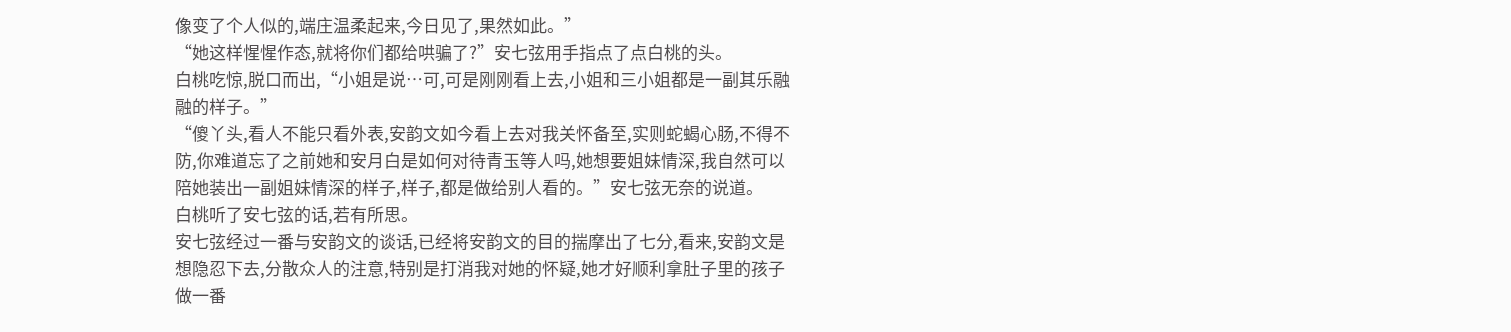像变了个人似的,端庄温柔起来,今日见了,果然如此。”
“她这样惺惺作态,就将你们都给哄骗了?”安七弦用手指点了点白桃的头。
白桃吃惊,脱口而出,“小姐是说…可,可是刚刚看上去,小姐和三小姐都是一副其乐融融的样子。”
“傻丫头,看人不能只看外表,安韵文如今看上去对我关怀备至,实则蛇蝎心肠,不得不防,你难道忘了之前她和安月白是如何对待青玉等人吗,她想要姐妹情深,我自然可以陪她装出一副姐妹情深的样子,样子,都是做给别人看的。”安七弦无奈的说道。
白桃听了安七弦的话,若有所思。
安七弦经过一番与安韵文的谈话,已经将安韵文的目的揣摩出了七分,看来,安韵文是想隐忍下去,分散众人的注意,特别是打消我对她的怀疑,她才好顺利拿肚子里的孩子做一番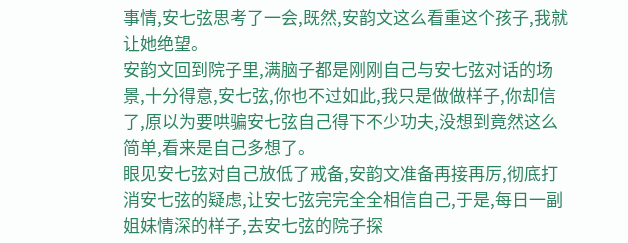事情,安七弦思考了一会,既然,安韵文这么看重这个孩子,我就让她绝望。
安韵文回到院子里,满脑子都是刚刚自己与安七弦对话的场景,十分得意,安七弦,你也不过如此,我只是做做样子,你却信了,原以为要哄骗安七弦自己得下不少功夫,没想到竟然这么简单,看来是自己多想了。
眼见安七弦对自己放低了戒备,安韵文准备再接再厉,彻底打消安七弦的疑虑,让安七弦完完全全相信自己,于是,每日一副姐妹情深的样子,去安七弦的院子探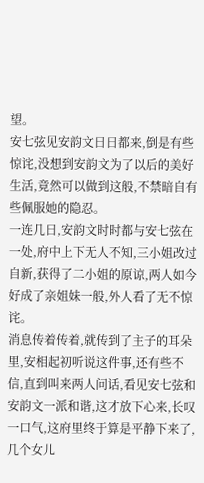望。
安七弦见安韵文日日都来,倒是有些惊诧,没想到安韵文为了以后的美好生活,竟然可以做到这般,不禁暗自有些佩服她的隐忍。
一连几日,安韵文时时都与安七弦在一处,府中上下无人不知,三小姐改过自新,获得了二小姐的原谅,两人如今好成了亲姐妹一般,外人看了无不惊诧。
消息传着传着,就传到了主子的耳朵里,安相起初听说这件事,还有些不信,直到叫来两人问话,看见安七弦和安韵文一派和谐,这才放下心来,长叹一口气,这府里终于算是平静下来了,几个女儿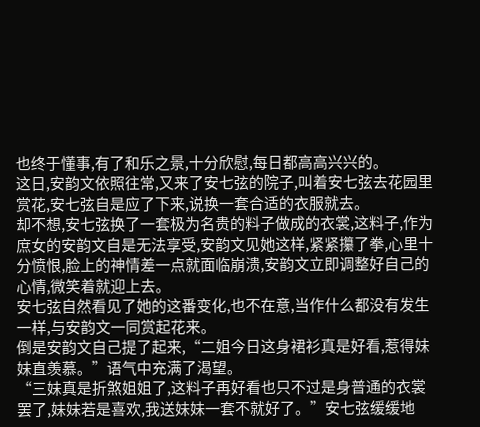也终于懂事,有了和乐之景,十分欣慰,每日都高高兴兴的。
这日,安韵文依照往常,又来了安七弦的院子,叫着安七弦去花园里赏花,安七弦自是应了下来,说换一套合适的衣服就去。
却不想,安七弦换了一套极为名贵的料子做成的衣裳,这料子,作为庶女的安韵文自是无法享受,安韵文见她这样,紧紧攥了拳,心里十分愤恨,脸上的神情差一点就面临崩溃,安韵文立即调整好自己的心情,微笑着就迎上去。
安七弦自然看见了她的这番变化,也不在意,当作什么都没有发生一样,与安韵文一同赏起花来。
倒是安韵文自己提了起来,“二姐今日这身裙衫真是好看,惹得妹妹直羡慕。”语气中充满了渴望。
“三妹真是折煞姐姐了,这料子再好看也只不过是身普通的衣裳罢了,妹妹若是喜欢,我送妹妹一套不就好了。”安七弦缓缓地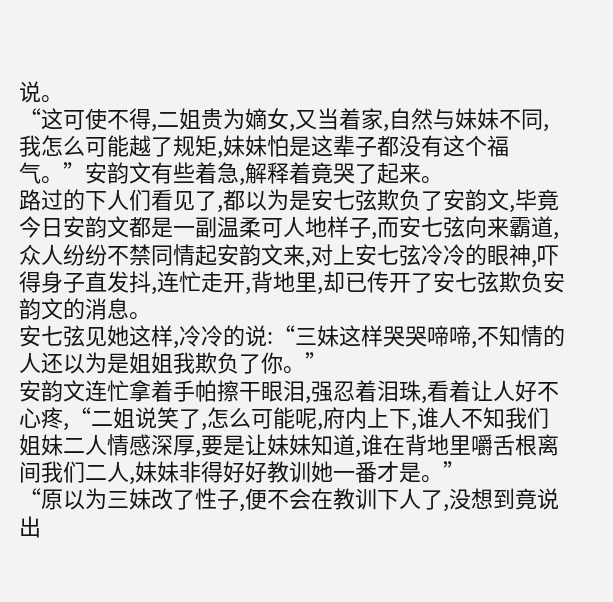说。
“这可使不得,二姐贵为嫡女,又当着家,自然与妹妹不同,我怎么可能越了规矩,妹妹怕是这辈子都没有这个福气。”安韵文有些着急,解释着竟哭了起来。
路过的下人们看见了,都以为是安七弦欺负了安韵文,毕竟今日安韵文都是一副温柔可人地样子,而安七弦向来霸道,众人纷纷不禁同情起安韵文来,对上安七弦冷冷的眼神,吓得身子直发抖,连忙走开,背地里,却已传开了安七弦欺负安韵文的消息。
安七弦见她这样,冷冷的说:“三妹这样哭哭啼啼,不知情的人还以为是姐姐我欺负了你。”
安韵文连忙拿着手帕擦干眼泪,强忍着泪珠,看着让人好不心疼,“二姐说笑了,怎么可能呢,府内上下,谁人不知我们姐妹二人情感深厚,要是让妹妹知道,谁在背地里嚼舌根离间我们二人,妹妹非得好好教训她一番才是。”
“原以为三妹改了性子,便不会在教训下人了,没想到竟说出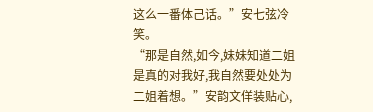这么一番体己话。”安七弦冷笑。
“那是自然,如今,妹妹知道二姐是真的对我好,我自然要处处为二姐着想。”安韵文佯装贴心,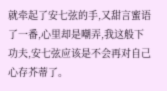就牵起了安七弦的手,又甜言蜜语了一番,心里却是嘲弄,我这般下功夫,安七弦应该是不会再对自己心存芥蒂了。